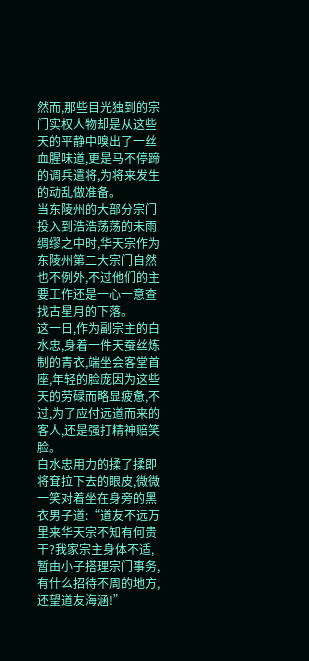然而,那些目光独到的宗门实权人物却是从这些天的平静中嗅出了一丝血腥味道,更是马不停蹄的调兵遣将,为将来发生的动乱做准备。
当东陵州的大部分宗门投入到浩浩荡荡的未雨绸缪之中时,华天宗作为东陵州第二大宗门自然也不例外,不过他们的主要工作还是一心一意查找古星月的下落。
这一日,作为副宗主的白水忠,身着一件天蚕丝炼制的青衣,端坐会客堂首座,年轻的脸庞因为这些天的劳碌而略显疲惫,不过,为了应付远道而来的客人,还是强打精神赔笑脸。
白水忠用力的揉了揉即将耷拉下去的眼皮,微微一笑对着坐在身旁的黑衣男子道:“道友不远万里来华天宗不知有何贵干?我家宗主身体不适,暂由小子搭理宗门事务,有什么招待不周的地方,还望道友海涵!”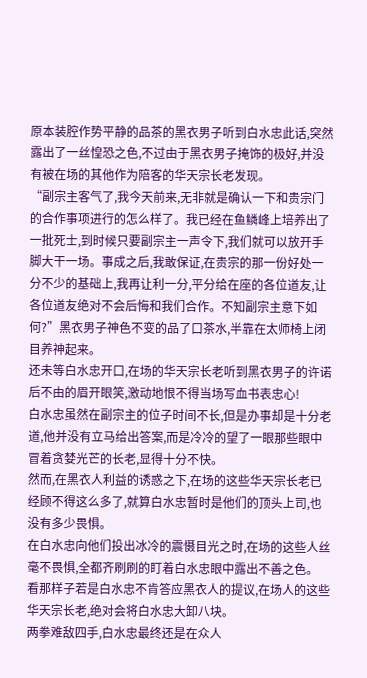原本装腔作势平静的品茶的黑衣男子听到白水忠此话,突然露出了一丝惶恐之色,不过由于黑衣男子掩饰的极好,并没有被在场的其他作为陪客的华天宗长老发现。
“副宗主客气了,我今天前来,无非就是确认一下和贵宗门的合作事项进行的怎么样了。我已经在鱼鳞峰上培养出了一批死士,到时候只要副宗主一声令下,我们就可以放开手脚大干一场。事成之后,我敢保证,在贵宗的那一份好处一分不少的基础上,我再让利一分,平分给在座的各位道友,让各位道友绝对不会后悔和我们合作。不知副宗主意下如何?”黑衣男子神色不变的品了口茶水,半靠在太师椅上闭目养神起来。
还未等白水忠开口,在场的华天宗长老听到黑衣男子的许诺后不由的眉开眼笑,激动地恨不得当场写血书表忠心!
白水忠虽然在副宗主的位子时间不长,但是办事却是十分老道,他并没有立马给出答案,而是冷冷的望了一眼那些眼中冒着贪婪光芒的长老,显得十分不快。
然而,在黑衣人利益的诱惑之下,在场的这些华天宗长老已经顾不得这么多了,就算白水忠暂时是他们的顶头上司,也没有多少畏惧。
在白水忠向他们投出冰冷的震慑目光之时,在场的这些人丝毫不畏惧,全都齐刷刷的盯着白水忠眼中露出不善之色。
看那样子若是白水忠不肯答应黑衣人的提议,在场人的这些华天宗长老,绝对会将白水忠大卸八块。
两拳难敌四手,白水忠最终还是在众人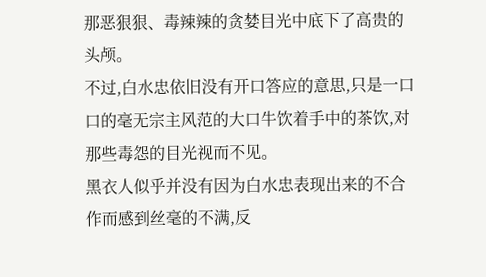那恶狠狠、毒辣辣的贪婪目光中底下了高贵的头颅。
不过,白水忠依旧没有开口答应的意思,只是一口口的毫无宗主风范的大口牛饮着手中的茶饮,对那些毒怨的目光视而不见。
黑衣人似乎并没有因为白水忠表现出来的不合作而感到丝毫的不满,反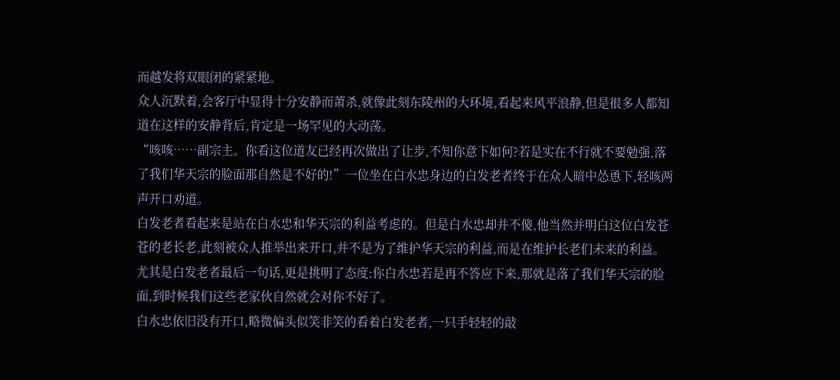而越发将双眼闭的紧紧地。
众人沉默着,会客厅中显得十分安静而萧杀,就像此刻东陵州的大环境,看起来风平浪静,但是很多人都知道在这样的安静背后,肯定是一场罕见的大动荡。
“咳咳……副宗主。你看这位道友已经再次做出了让步,不知你意下如何?若是实在不行就不要勉强,落了我们华天宗的脸面那自然是不好的!”一位坐在白水忠身边的白发老者终于在众人暗中怂恿下,轻咳两声开口劝道。
白发老者看起来是站在白水忠和华天宗的利益考虑的。但是白水忠却并不傻,他当然并明白这位白发苍苍的老长老,此刻被众人推举出来开口,并不是为了维护华天宗的利益,而是在维护长老们未来的利益。
尤其是白发老者最后一句话,更是挑明了态度:你白水忠若是再不答应下来,那就是落了我们华天宗的脸面,到时候我们这些老家伙自然就会对你不好了。
白水忠依旧没有开口,略微偏头似笑非笑的看着白发老者,一只手轻轻的敲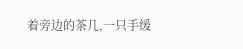着旁边的茶几,一只手缓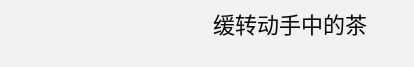缓转动手中的茶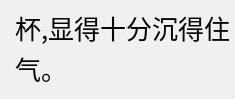杯,显得十分沉得住气。